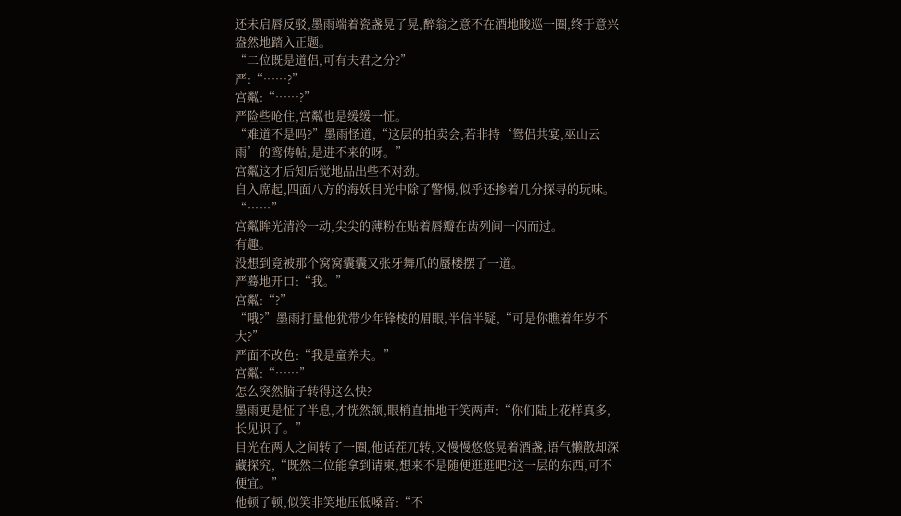还未启唇反驳,墨雨端着瓷盏晃了晃,醉翁之意不在酒地睃巡一圈,终于意兴盎然地踏入正题。
“二位既是道侣,可有夫君之分?”
严:“……?”
宫粼:“……?”
严险些呛住,宫粼也是缓缓一怔。
“难道不是吗?”墨雨怪道,“这层的拍卖会,若非持‘鸳侣共宴,巫山云雨’的鸾俦帖,是进不来的呀。”
宫粼这才后知后觉地品出些不对劲。
自入席起,四面八方的海妖目光中除了警惕,似乎还掺着几分探寻的玩味。
“……”
宫粼眸光清泠一动,尖尖的薄粉在贴着唇瓣在齿列间一闪而过。
有趣。
没想到竟被那个窝窝囊囊又张牙舞爪的蜃楼摆了一道。
严蓦地开口:“我。”
宫粼:“?”
“哦?”墨雨打量他犹带少年锋棱的眉眼,半信半疑,“可是你瞧着年岁不大?”
严面不改色:“我是童养夫。”
宫粼:“……”
怎么突然脑子转得这么快?
墨雨更是怔了半息,才恍然颔,眼梢直抽地干笑两声:“你们陆上花样真多,长见识了。”
目光在两人之间转了一圈,他话茬兀转,又慢慢悠悠晃着酒盏,语气懒散却深藏探究,“既然二位能拿到请柬,想来不是随便逛逛吧?这一层的东西,可不便宜。”
他顿了顿,似笑非笑地压低嗓音:“不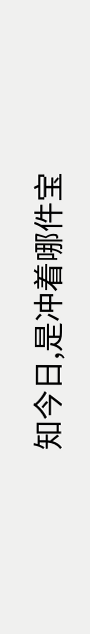知今日,是冲着哪件宝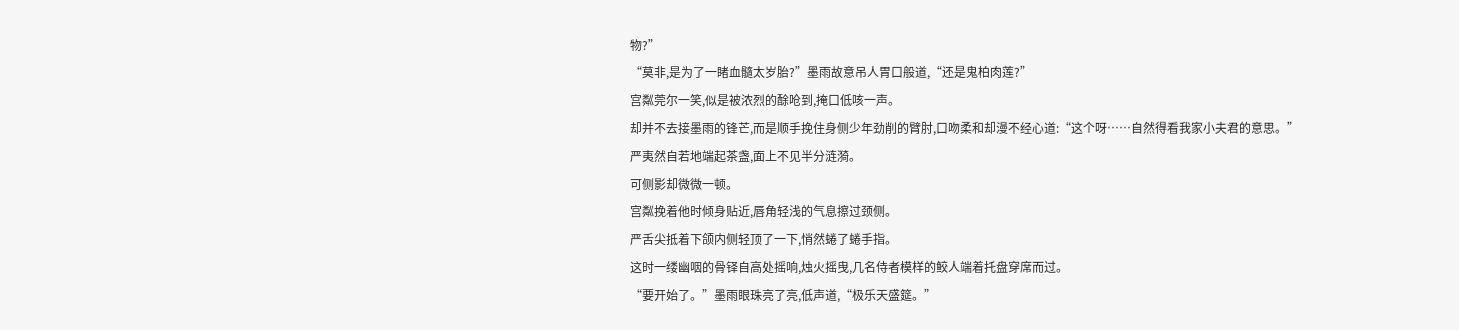物?”
“莫非,是为了一睹血髓太岁胎?”墨雨故意吊人胃口般道,“还是鬼柏肉莲?”
宫粼莞尔一笑,似是被浓烈的酴呛到,掩口低咳一声。
却并不去接墨雨的锋芒,而是顺手挽住身侧少年劲削的臂肘,口吻柔和却漫不经心道:“这个呀……自然得看我家小夫君的意思。”
严夷然自若地端起茶盏,面上不见半分涟漪。
可侧影却微微一顿。
宫粼挽着他时倾身贴近,唇角轻浅的气息擦过颈侧。
严舌尖抵着下颌内侧轻顶了一下,悄然蜷了蜷手指。
这时一缕幽咽的骨铎自高处摇响,烛火摇曳,几名侍者模样的鲛人端着托盘穿席而过。
“要开始了。”墨雨眼珠亮了亮,低声道,“极乐天盛筵。”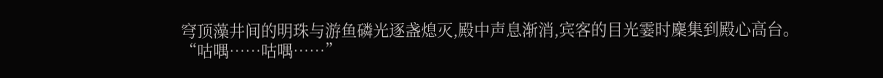穹顶藻井间的明珠与游鱼磷光逐盏熄灭,殿中声息渐消,宾客的目光霎时麇集到殿心高台。
“咕喁……咕喁……”